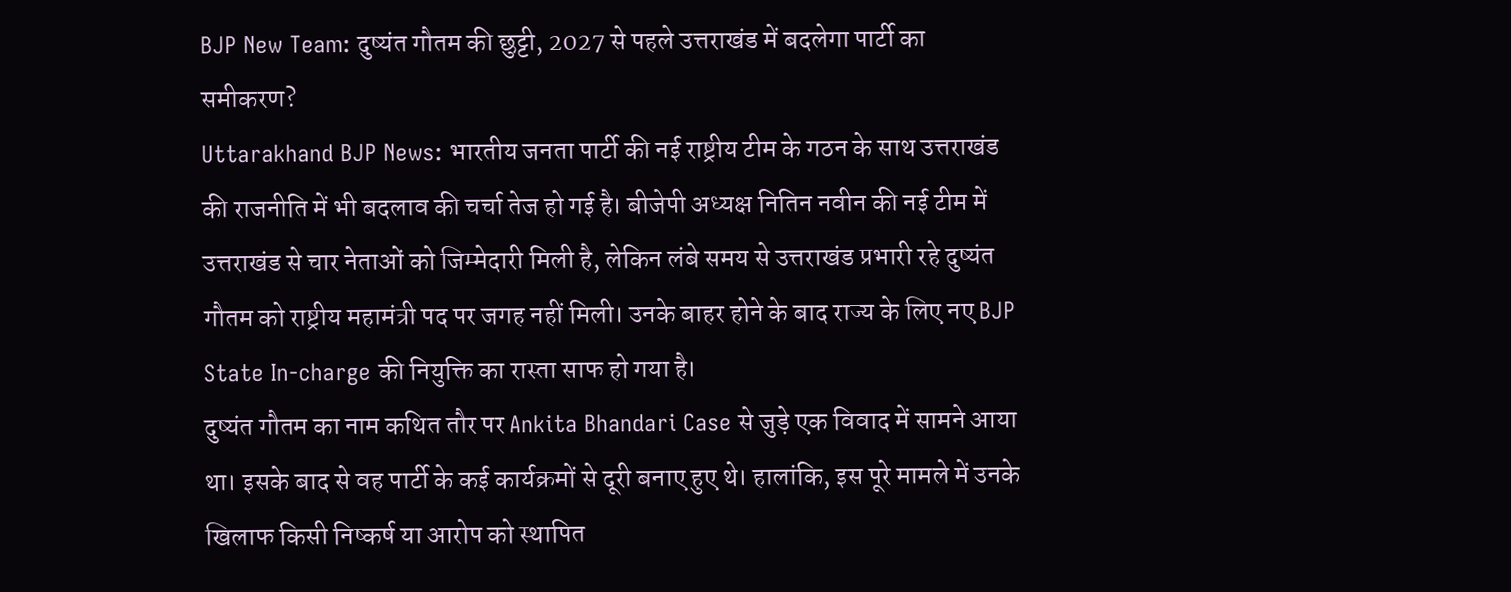BJP New Team: दुष्यंत गौतम की छुट्टी, 2027 से पहले उत्तराखंड में बदलेगा पार्टी का समीकरण?
Uttarakhand BJP News: भारतीय जनता पार्टी की नई राष्ट्रीय टीम के गठन के साथ उत्तराखंड की राजनीति में भी बदलाव की चर्चा तेज हो गई है। बीजेपी अध्यक्ष नितिन नवीन की नई टीम में उत्तराखंड से चार नेताओं को जिम्मेदारी मिली है, लेकिन लंबे समय से उत्तराखंड प्रभारी रहे दुष्यंत गौतम को राष्ट्रीय महामंत्री पद पर जगह नहीं मिली। उनके बाहर होने के बाद राज्य के लिए नए BJP State In-charge की नियुक्ति का रास्ता साफ हो गया है।
दुष्यंत गौतम का नाम कथित तौर पर Ankita Bhandari Case से जुड़े एक विवाद में सामने आया था। इसके बाद से वह पार्टी के कई कार्यक्रमों से दूरी बनाए हुए थे। हालांकि, इस पूरे मामले में उनके खिलाफ किसी निष्कर्ष या आरोप को स्थापित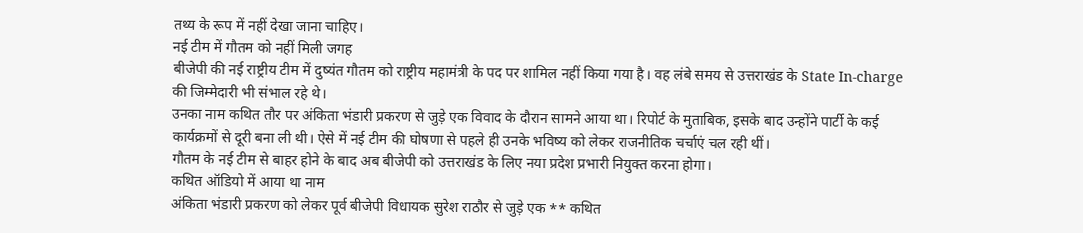तथ्य के रूप में नहीं देखा जाना चाहिए।
नई टीम में गौतम को नहीं मिली जगह
बीजेपी की नई राष्ट्रीय टीम में दुष्यंत गौतम को राष्ट्रीय महामंत्री के पद पर शामिल नहीं किया गया है। वह लंबे समय से उत्तराखंड के State In-charge की जिम्मेदारी भी संभाल रहे थे।
उनका नाम कथित तौर पर अंकिता भंडारी प्रकरण से जुड़े एक विवाद के दौरान सामने आया था। रिपोर्ट के मुताबिक, इसके बाद उन्होंने पार्टी के कई कार्यक्रमों से दूरी बना ली थी। ऐसे में नई टीम की घोषणा से पहले ही उनके भविष्य को लेकर राजनीतिक चर्चाएं चल रही थीं।
गौतम के नई टीम से बाहर होने के बाद अब बीजेपी को उत्तराखंड के लिए नया प्रदेश प्रभारी नियुक्त करना होगा।
कथित ऑडियो में आया था नाम
अंकिता भंडारी प्रकरण को लेकर पूर्व बीजेपी विधायक सुरेश राठौर से जुड़े एक ** कथित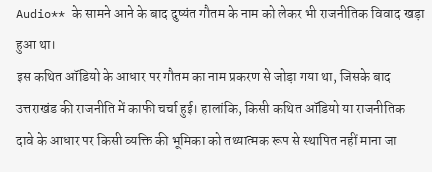Audio** के सामने आने के बाद दुष्यंत गौतम के नाम को लेकर भी राजनीतिक विवाद खड़ा हुआ था।
इस कथित ऑडियो के आधार पर गौतम का नाम प्रकरण से जोड़ा गया था, जिसके बाद उत्तराखंड की राजनीति में काफी चर्चा हुई। हालांकि, किसी कथित ऑडियो या राजनीतिक दावे के आधार पर किसी व्यक्ति की भूमिका को तथ्यात्मक रूप से स्थापित नहीं माना जा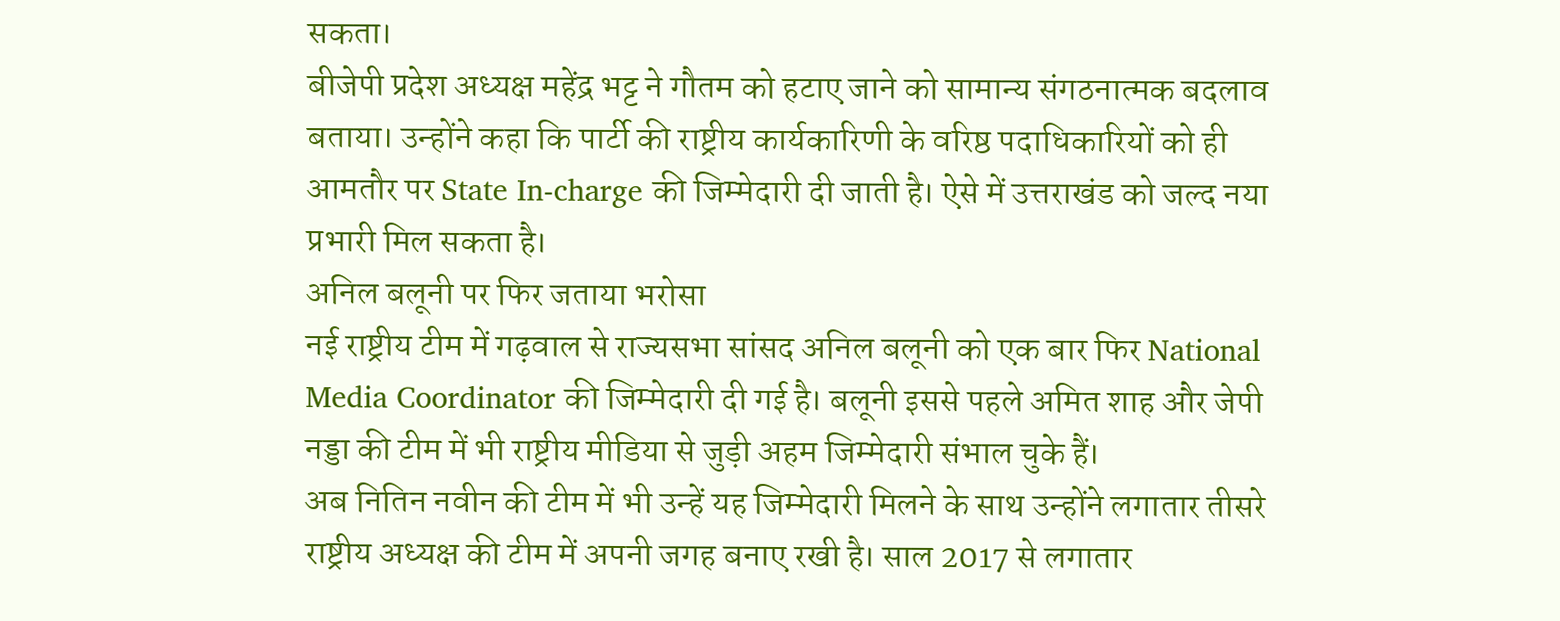सकता।
बीजेपी प्रदेश अध्यक्ष महेंद्र भट्ट ने गौतम को हटाए जाने को सामान्य संगठनात्मक बदलाव बताया। उन्होंने कहा कि पार्टी की राष्ट्रीय कार्यकारिणी के वरिष्ठ पदाधिकारियों को ही आमतौर पर State In-charge की जिम्मेदारी दी जाती है। ऐसे में उत्तराखंड को जल्द नया प्रभारी मिल सकता है।
अनिल बलूनी पर फिर जताया भरोसा
नई राष्ट्रीय टीम में गढ़वाल से राज्यसभा सांसद अनिल बलूनी को एक बार फिर National Media Coordinator की जिम्मेदारी दी गई है। बलूनी इससे पहले अमित शाह और जेपी नड्डा की टीम में भी राष्ट्रीय मीडिया से जुड़ी अहम जिम्मेदारी संभाल चुके हैं।
अब नितिन नवीन की टीम में भी उन्हें यह जिम्मेदारी मिलने के साथ उन्होंने लगातार तीसरे राष्ट्रीय अध्यक्ष की टीम में अपनी जगह बनाए रखी है। साल 2017 से लगातार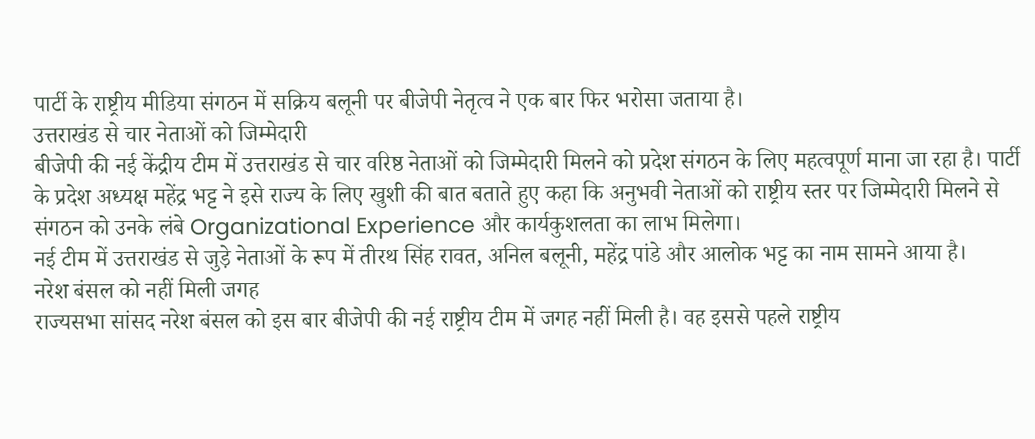पार्टी के राष्ट्रीय मीडिया संगठन में सक्रिय बलूनी पर बीजेपी नेतृत्व ने एक बार फिर भरोसा जताया है।
उत्तराखंड से चार नेताओं को जिम्मेदारी
बीजेपी की नई केंद्रीय टीम में उत्तराखंड से चार वरिष्ठ नेताओं को जिम्मेदारी मिलने को प्रदेश संगठन के लिए महत्वपूर्ण माना जा रहा है। पार्टी के प्रदेश अध्यक्ष महेंद्र भट्ट ने इसे राज्य के लिए खुशी की बात बताते हुए कहा कि अनुभवी नेताओं को राष्ट्रीय स्तर पर जिम्मेदारी मिलने से संगठन को उनके लंबे Organizational Experience और कार्यकुशलता का लाभ मिलेगा।
नई टीम में उत्तराखंड से जुड़े नेताओं के रूप में तीरथ सिंह रावत, अनिल बलूनी, महेंद्र पांडे और आलोक भट्ट का नाम सामने आया है।
नरेश बंसल को नहीं मिली जगह
राज्यसभा सांसद नरेश बंसल को इस बार बीजेपी की नई राष्ट्रीय टीम में जगह नहीं मिली है। वह इससे पहले राष्ट्रीय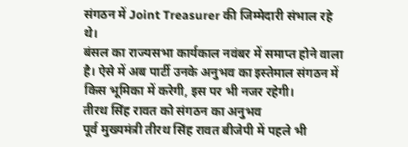संगठन में Joint Treasurer की जिम्मेदारी संभाल रहे थे।
बंसल का राज्यसभा कार्यकाल नवंबर में समाप्त होने वाला है। ऐसे में अब पार्टी उनके अनुभव का इस्तेमाल संगठन में किस भूमिका में करेगी, इस पर भी नजर रहेगी।
तीरथ सिंह रावत को संगठन का अनुभव
पूर्व मुख्यमंत्री तीरथ सिंह रावत बीजेपी में पहले भी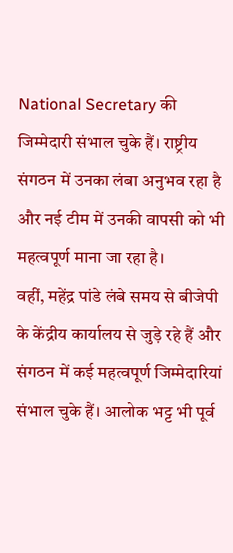National Secretary की जिम्मेदारी संभाल चुके हैं। राष्ट्रीय संगठन में उनका लंबा अनुभव रहा है और नई टीम में उनकी वापसी को भी महत्वपूर्ण माना जा रहा है।
वहीं, महेंद्र पांडे लंबे समय से बीजेपी के केंद्रीय कार्यालय से जुड़े रहे हैं और संगठन में कई महत्वपूर्ण जिम्मेदारियां संभाल चुके हैं। आलोक भट्ट भी पूर्व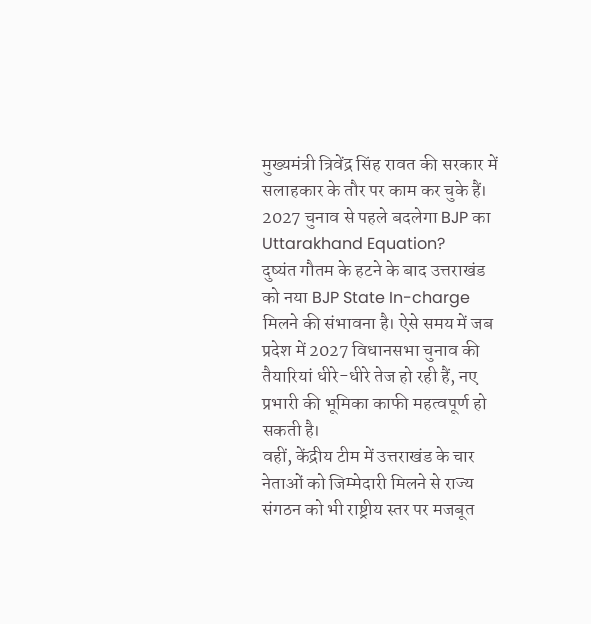मुख्यमंत्री त्रिवेंद्र सिंह रावत की सरकार में सलाहकार के तौर पर काम कर चुके हैं।
2027 चुनाव से पहले बदलेगा BJP का Uttarakhand Equation?
दुष्यंत गौतम के हटने के बाद उत्तराखंड को नया BJP State In-charge मिलने की संभावना है। ऐसे समय में जब प्रदेश में 2027 विधानसभा चुनाव की तैयारियां धीरे-धीरे तेज हो रही हैं, नए प्रभारी की भूमिका काफी महत्वपूर्ण हो सकती है।
वहीं, केंद्रीय टीम में उत्तराखंड के चार नेताओं को जिम्मेदारी मिलने से राज्य संगठन को भी राष्ट्रीय स्तर पर मजबूत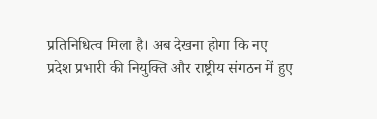प्रतिनिधित्व मिला है। अब देखना होगा कि नए प्रदेश प्रभारी की नियुक्ति और राष्ट्रीय संगठन में हुए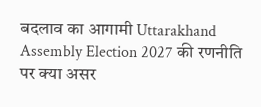बदलाव का आगामी Uttarakhand Assembly Election 2027 की रणनीति पर क्या असर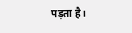पड़ता है।